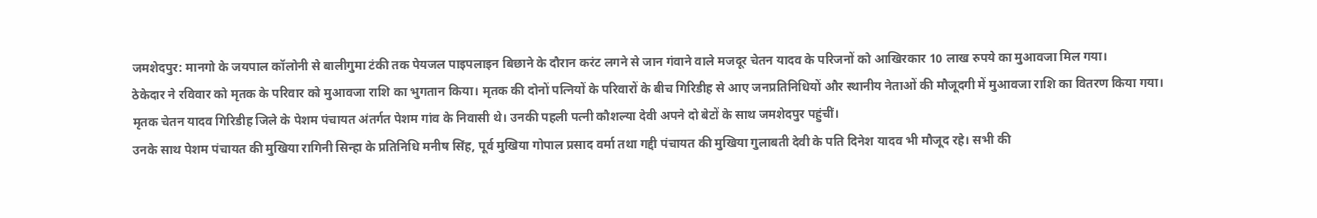जमशेदपुर: मानगो के जयपाल कॉलोनी से बालीगुमा टंकी तक पेयजल पाइपलाइन बिछाने के दौरान करंट लगने से जान गंवाने वाले मजदूर चेतन यादव के परिजनों को आखिरकार 10 लाख रुपये का मुआवजा मिल गया।
ठेकेदार ने रविवार को मृतक के परिवार को मुआवजा राशि का भुगतान किया। मृतक की दोनों पत्नियों के परिवारों के बीच गिरिडीह से आए जनप्रतिनिधियों और स्थानीय नेताओं की मौजूदगी में मुआवजा राशि का वितरण किया गया।
मृतक चेतन यादव गिरिडीह जिले के पेशम पंचायत अंतर्गत पेशम गांव के निवासी थे। उनकी पहली पत्नी कौशल्या देवी अपने दो बेटों के साथ जमशेदपुर पहुंचीं।
उनके साथ पेशम पंचायत की मुखिया रागिनी सिन्हा के प्रतिनिधि मनीष सिंह, पूर्व मुखिया गोपाल प्रसाद वर्मा तथा गद्दी पंचायत की मुखिया गुलाबती देवी के पति दिनेश यादव भी मौजूद रहे। सभी की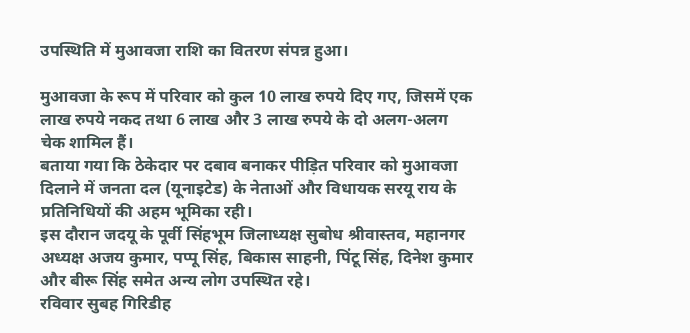उपस्थिति में मुआवजा राशि का वितरण संपन्न हुआ।

मुआवजा के रूप में परिवार को कुल 10 लाख रुपये दिए गए, जिसमें एक लाख रुपये नकद तथा 6 लाख और 3 लाख रुपये के दो अलग-अलग चेक शामिल हैं।
बताया गया कि ठेकेदार पर दबाव बनाकर पीड़ित परिवार को मुआवजा दिलाने में जनता दल (यूनाइटेड) के नेताओं और विधायक सरयू राय के प्रतिनिधियों की अहम भूमिका रही।
इस दौरान जदयू के पूर्वी सिंहभूम जिलाध्यक्ष सुबोध श्रीवास्तव, महानगर अध्यक्ष अजय कुमार, पप्पू सिंह, बिकास साहनी, पिंटू सिंह, दिनेश कुमार और बीरू सिंह समेत अन्य लोग उपस्थित रहे।
रविवार सुबह गिरिडीह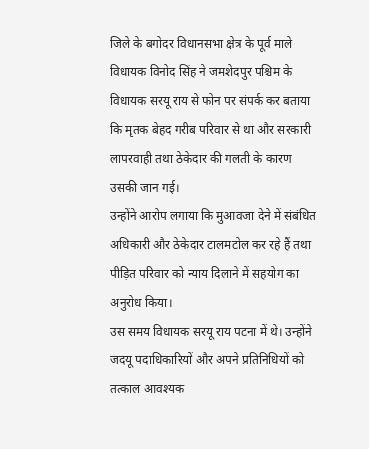जिले के बगोदर विधानसभा क्षेत्र के पूर्व माले विधायक विनोद सिंह ने जमशेदपुर पश्चिम के विधायक सरयू राय से फोन पर संपर्क कर बताया कि मृतक बेहद गरीब परिवार से था और सरकारी लापरवाही तथा ठेकेदार की गलती के कारण उसकी जान गई।
उन्होंने आरोप लगाया कि मुआवजा देने में संबंधित अधिकारी और ठेकेदार टालमटोल कर रहे हैं तथा पीड़ित परिवार को न्याय दिलाने में सहयोग का अनुरोध किया।
उस समय विधायक सरयू राय पटना में थे। उन्होंने जदयू पदाधिकारियों और अपने प्रतिनिधियों को तत्काल आवश्यक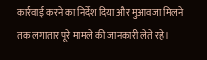कार्रवाई करने का निर्देश दिया और मुआवजा मिलने तक लगातार पूरे मामले की जानकारी लेते रहे।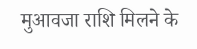मुआवजा राशि मिलने के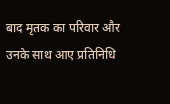बाद मृतक का परिवार और उनके साथ आए प्रतिनिधि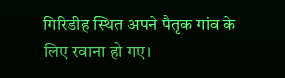गिरिडीह स्थित अपने पैतृक गांव के लिए रवाना हो गए।